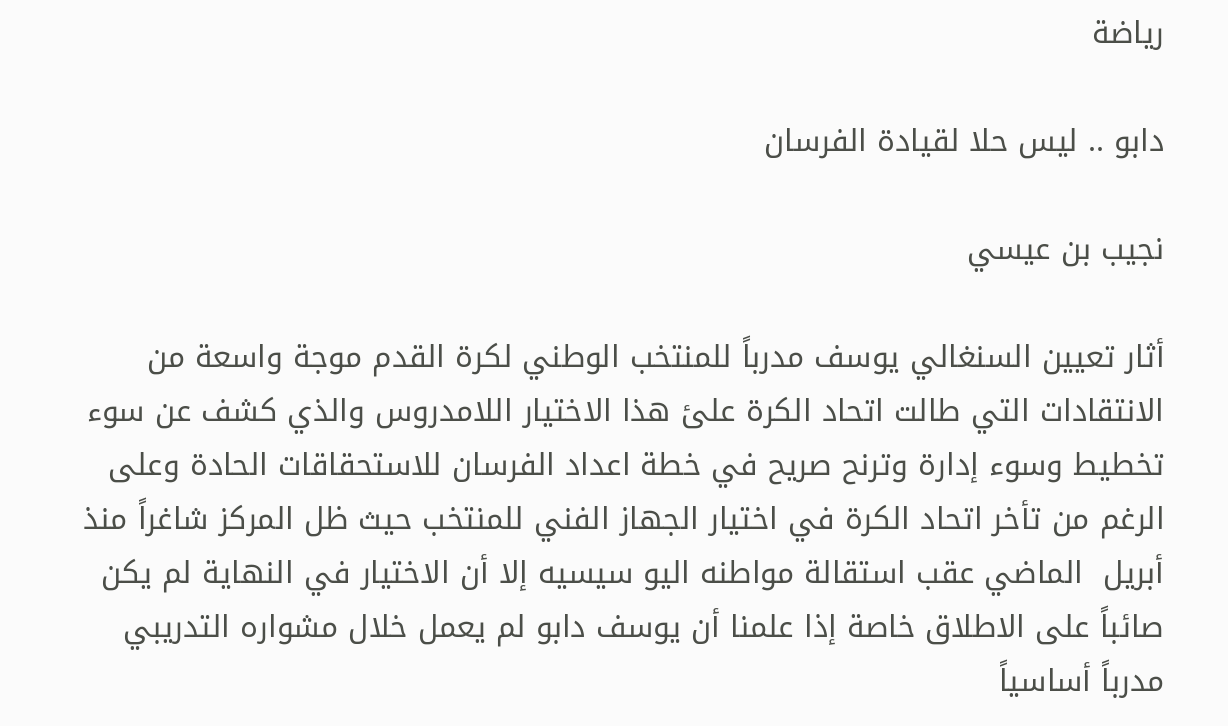رياضة

دابو .. ليس حلا لقيادة الفرسان

نجيب بن عيسي

أثار تعيين السنغالي يوسف مدرباً للمنتخب الوطني لكرة القدم موجة واسعة من الانتقادات التي طالت اتحاد الكرة علئ هذا الاختيار اللامدروس والذي كشف عن سوء تخطيط وسوء إدارة وترنح صريح في خطة اعداد الفرسان للاستحقاقات الحادة وعلى الرغم من تأخر اتحاد الكرة في اختيار الجهاز الفني للمنتخب حيث ظل المركز شاغراً منذ أبريل  الماضي عقب استقالة مواطنه اليو سيسيه إلا أن الاختيار في النهاية لم يكن صائباً على الاطلاق خاصة إذا علمنا أن يوسف دابو لم يعمل خلال مشواره التدريبي مدرباً أساسياً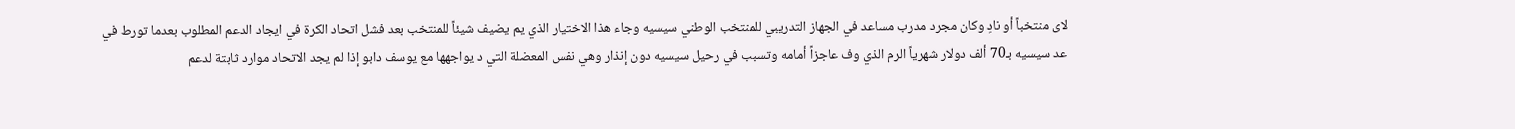لاى منتخباً أو نادِ وكان مجرد مدرب مساعد في الجهاز التدريبي للمنتخب الوطني سيسيه وجاء هذا الاختيار الذي يم يضيف شيئاً للمنتخب بعد فشل اتحاد الكرة في ايجاد الدعم المطلوب بعدما تورط في عد سيسيه بـ70 ألف دولار شهرياً الرم الذي وف عاجزاً أمامه وتسبب في رحيل سيسيه دون إنذار وهي نفس المعضلة التي د يواجهها مع يوسف دابو إذا لم يجد الاتحاد موارد ثابتة لدعم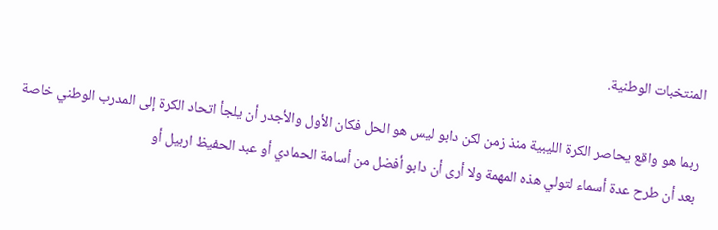المنتخبات الوطنية.

ربما هو واقع يحاصر الكرة الليبية منذ زمن لكن دابو ليس هو الحل فكان الأول والأجدر أن يلجأ اتحاد الكرة إلى المدرب الوطني خاصة بعد أن طرح عدة أسماء لتولي هذه المهمة ولا أرى أن دابو أفضل من أسامة الحمادي أو عبد الحفيظ اربيل أو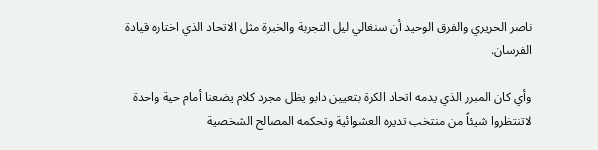ناصر الحريري والفرق الوحيد أن سنغالي ليل التجربة والخبرة مثل الاتحاد الذي اختاره قيادة الفرسان.

وأي كان المبرر الذي يدمه اتحاد الكرة بتعيين دابو يظل مجرد كلام يضعنا أمام حية واحدة لاتنتظروا شيئاً من منتخب تديره العشوائية وتحكمه المصالح الشخصية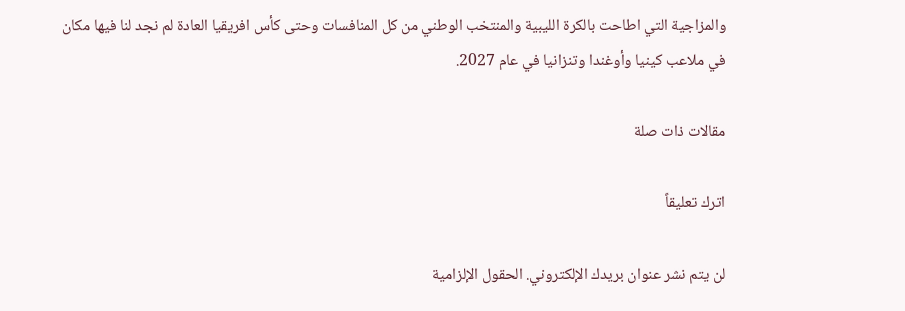والمزاجية التي اطاحت بالكرة الليبية والمنتخب الوطني من كل المنافسات وحتى كأس افريقيا العادة لم نجد لنا فيها مكان في ملاعب كينيا وأوغندا وتنزانيا في عام 2027.

مقالات ذات صلة

اترك تعليقاً

لن يتم نشر عنوان بريدك الإلكتروني. الحقول الإلزامية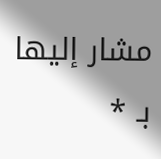مشار إليها بـ *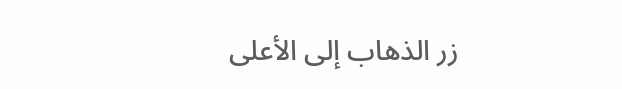زر الذهاب إلى الأعلى